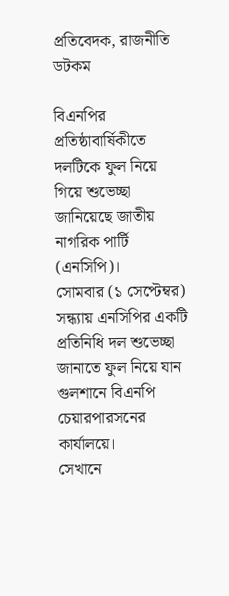প্রতিবেদক, রাজনীতি ডটকম

বিএনপির প্রতিষ্ঠাবার্ষিকীতে দলটিকে ফুল নিয়ে গিয়ে শুভেচ্ছা জানিয়েছে জাতীয় নাগরিক পার্টি (এনসিপি)।
সোমবার (১ সেপ্টেম্বর) সন্ধ্যায় এনসিপির একটি প্রতিনিধি দল শুভেচ্ছা জানাতে ফুল নিয়ে যান গুলশানে বিএনপি চেয়ারপারসনের কার্যালয়ে।
সেখানে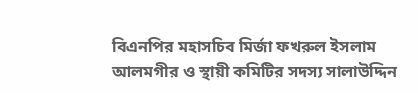বিএনপির মহাসচিব মির্জা ফখরুল ইসলাম আলমগীর ও স্থায়ী কমিটির সদস্য সালাউদ্দিন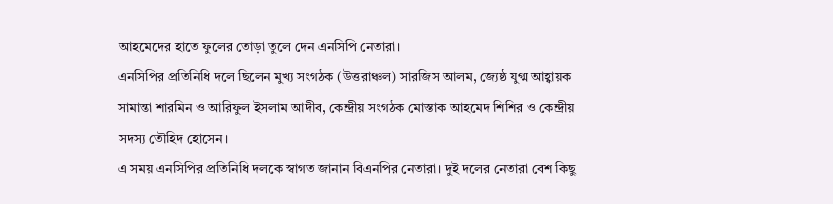আহমেদের হাতে ফুলের তোড়া তুলে দেন এনসিপি নেতারা।
এনসিপির প্রতিনিধি দলে ছিলেন মুখ্য সংগঠক (উত্তরাঞ্চল) সারজিস আলম, জ্যেষ্ঠ যুগ্ম আহ্বায়ক সামান্তা শারমিন ও আরিফুল ইসলাম আদীব, কেন্দ্রীয় সংগঠক মোস্তাক আহমেদ শিশির ও কেন্দ্রীয় সদস্য তৌহিদ হোসেন।
এ সময় এনসিপির প্রতিনিধি দলকে স্বাগত জানান বিএনপির নেতারা। দুই দলের নেতারা বেশ কিছু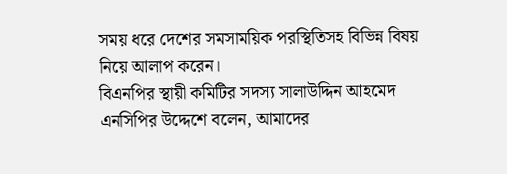সময় ধরে দেশের সমসাময়িক পরস্থিতিসহ বিভিন্ন বিষয় নিয়ে আলাপ করেন।
বিএনপির স্থায়ী কমিটির সদস্য সালাউদ্দিন আহমেদ এনসিপির উদ্দেশে বলেন, আমাদের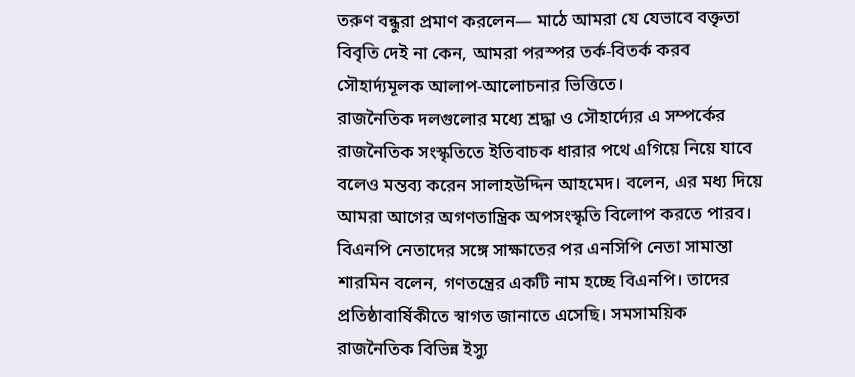তরুণ বন্ধুরা প্রমাণ করলেন— মাঠে আমরা যে যেভাবে বক্তৃতা বিবৃতি দেই না কেন, আমরা পরস্পর তর্ক-বিতর্ক করব সৌহার্দ্যমূলক আলাপ-আলোচনার ভিত্তিতে।
রাজনৈতিক দলগুলোর মধ্যে শ্রদ্ধা ও সৌহার্দ্যের এ সম্পর্কের রাজনৈতিক সংস্কৃতিতে ইতিবাচক ধারার পথে এগিয়ে নিয়ে যাবে বলেও মন্তব্য করেন সালাহউদ্দিন আহমেদ। বলেন, এর মধ্য দিয়ে আমরা আগের অগণতান্ত্রিক অপসংস্কৃতি বিলোপ করতে পারব।
বিএনপি নেতাদের সঙ্গে সাক্ষাতের পর এনসিপি নেতা সামান্তা শারমিন বলেন, গণতন্ত্রের একটি নাম হচ্ছে বিএনপি। তাদের প্রতিষ্ঠাবার্ষিকীতে স্বাগত জানাতে এসেছি। সমসাময়িক রাজনৈতিক বিভিন্ন ইস্যু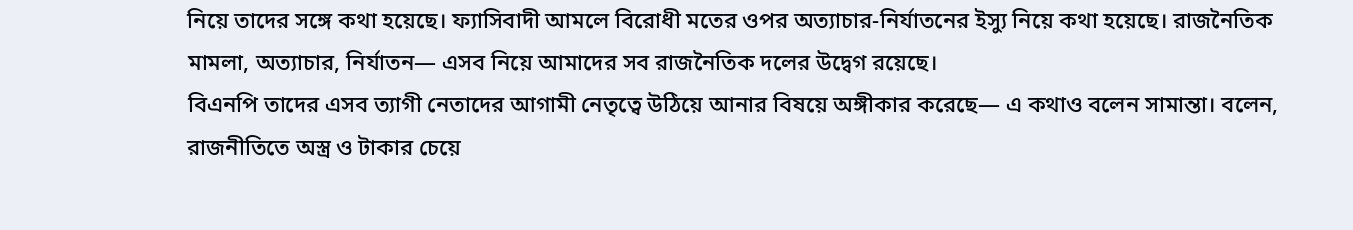নিয়ে তাদের সঙ্গে কথা হয়েছে। ফ্যাসিবাদী আমলে বিরোধী মতের ওপর অত্যাচার-নির্যাতনের ইস্যু নিয়ে কথা হয়েছে। রাজনৈতিক মামলা, অত্যাচার, নির্যাতন— এসব নিয়ে আমাদের সব রাজনৈতিক দলের উদ্বেগ রয়েছে।
বিএনপি তাদের এসব ত্যাগী নেতাদের আগামী নেতৃত্বে উঠিয়ে আনার বিষয়ে অঙ্গীকার করেছে— এ কথাও বলেন সামান্তা। বলেন, রাজনীতিতে অস্ত্র ও টাকার চেয়ে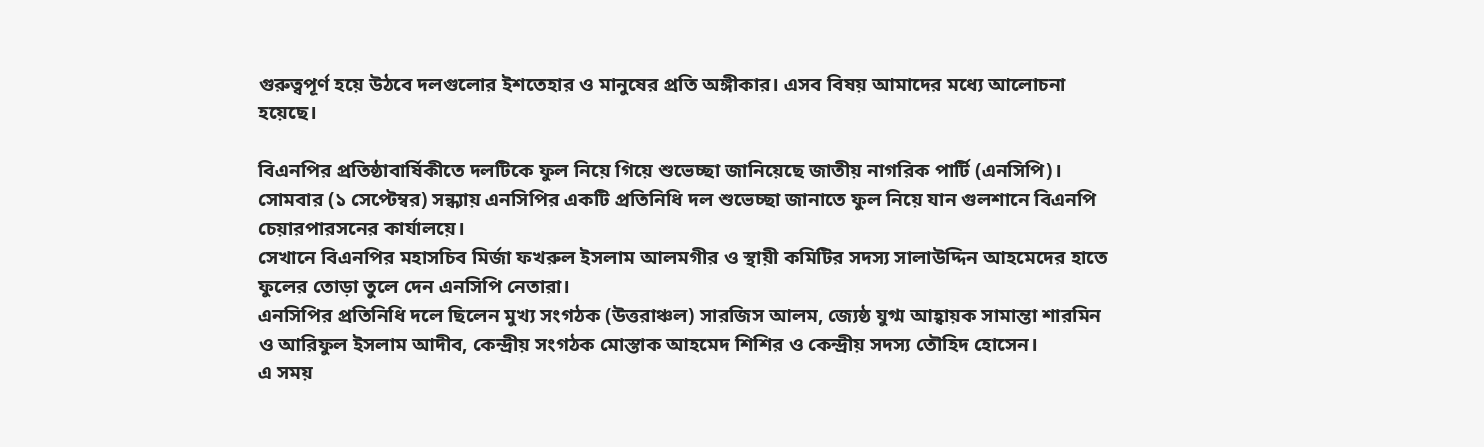গুরুত্বপূর্ণ হয়ে উঠবে দলগুলোর ইশতেহার ও মানুষের প্রতি অঙ্গীকার। এসব বিষয় আমাদের মধ্যে আলোচনা হয়েছে।

বিএনপির প্রতিষ্ঠাবার্ষিকীতে দলটিকে ফুল নিয়ে গিয়ে শুভেচ্ছা জানিয়েছে জাতীয় নাগরিক পার্টি (এনসিপি)।
সোমবার (১ সেপ্টেম্বর) সন্ধ্যায় এনসিপির একটি প্রতিনিধি দল শুভেচ্ছা জানাতে ফুল নিয়ে যান গুলশানে বিএনপি চেয়ারপারসনের কার্যালয়ে।
সেখানে বিএনপির মহাসচিব মির্জা ফখরুল ইসলাম আলমগীর ও স্থায়ী কমিটির সদস্য সালাউদ্দিন আহমেদের হাতে ফুলের তোড়া তুলে দেন এনসিপি নেতারা।
এনসিপির প্রতিনিধি দলে ছিলেন মুখ্য সংগঠক (উত্তরাঞ্চল) সারজিস আলম, জ্যেষ্ঠ যুগ্ম আহ্বায়ক সামান্তা শারমিন ও আরিফুল ইসলাম আদীব, কেন্দ্রীয় সংগঠক মোস্তাক আহমেদ শিশির ও কেন্দ্রীয় সদস্য তৌহিদ হোসেন।
এ সময়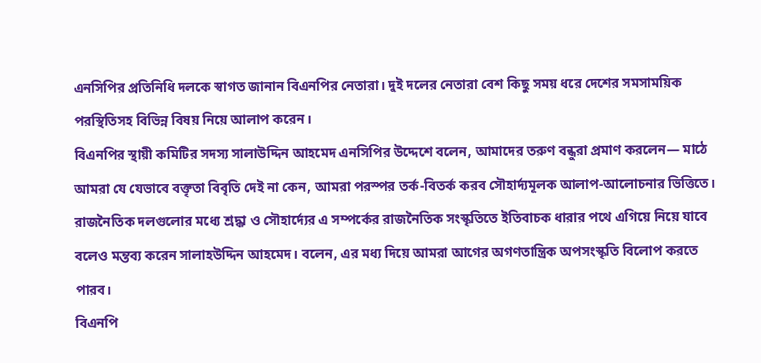এনসিপির প্রতিনিধি দলকে স্বাগত জানান বিএনপির নেতারা। দুই দলের নেতারা বেশ কিছু সময় ধরে দেশের সমসাময়িক পরস্থিতিসহ বিভিন্ন বিষয় নিয়ে আলাপ করেন।
বিএনপির স্থায়ী কমিটির সদস্য সালাউদ্দিন আহমেদ এনসিপির উদ্দেশে বলেন, আমাদের তরুণ বন্ধুরা প্রমাণ করলেন— মাঠে আমরা যে যেভাবে বক্তৃতা বিবৃতি দেই না কেন, আমরা পরস্পর তর্ক-বিতর্ক করব সৌহার্দ্যমূলক আলাপ-আলোচনার ভিত্তিতে।
রাজনৈতিক দলগুলোর মধ্যে শ্রদ্ধা ও সৌহার্দ্যের এ সম্পর্কের রাজনৈতিক সংস্কৃতিতে ইতিবাচক ধারার পথে এগিয়ে নিয়ে যাবে বলেও মন্তব্য করেন সালাহউদ্দিন আহমেদ। বলেন, এর মধ্য দিয়ে আমরা আগের অগণতান্ত্রিক অপসংস্কৃতি বিলোপ করতে পারব।
বিএনপি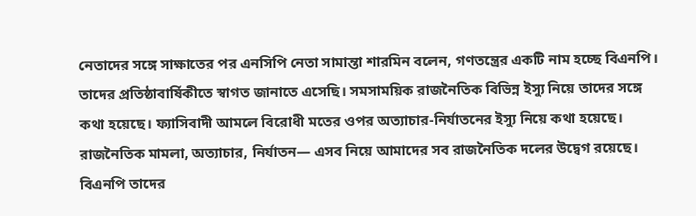নেতাদের সঙ্গে সাক্ষাতের পর এনসিপি নেতা সামান্তা শারমিন বলেন, গণতন্ত্রের একটি নাম হচ্ছে বিএনপি। তাদের প্রতিষ্ঠাবার্ষিকীতে স্বাগত জানাতে এসেছি। সমসাময়িক রাজনৈতিক বিভিন্ন ইস্যু নিয়ে তাদের সঙ্গে কথা হয়েছে। ফ্যাসিবাদী আমলে বিরোধী মতের ওপর অত্যাচার-নির্যাতনের ইস্যু নিয়ে কথা হয়েছে। রাজনৈতিক মামলা, অত্যাচার, নির্যাতন— এসব নিয়ে আমাদের সব রাজনৈতিক দলের উদ্বেগ রয়েছে।
বিএনপি তাদের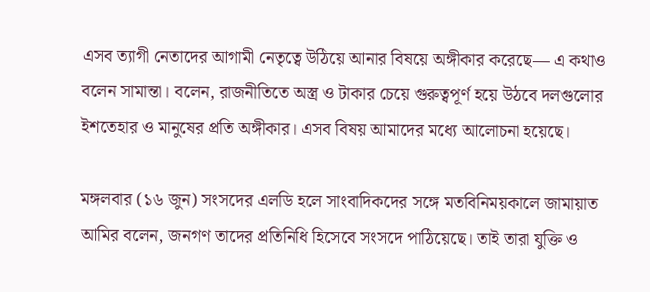এসব ত্যাগী নেতাদের আগামী নেতৃত্বে উঠিয়ে আনার বিষয়ে অঙ্গীকার করেছে— এ কথাও বলেন সামান্তা। বলেন, রাজনীতিতে অস্ত্র ও টাকার চেয়ে গুরুত্বপূর্ণ হয়ে উঠবে দলগুলোর ইশতেহার ও মানুষের প্রতি অঙ্গীকার। এসব বিষয় আমাদের মধ্যে আলোচনা হয়েছে।

মঙ্গলবার (১৬ জুন) সংসদের এলডি হলে সাংবাদিকদের সঙ্গে মতবিনিময়কালে জামায়াত আমির বলেন, জনগণ তাদের প্রতিনিধি হিসেবে সংসদে পাঠিয়েছে। তাই তারা যুক্তি ও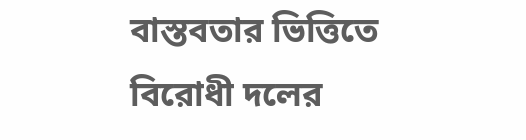বাস্তবতার ভিত্তিতে বিরোধী দলের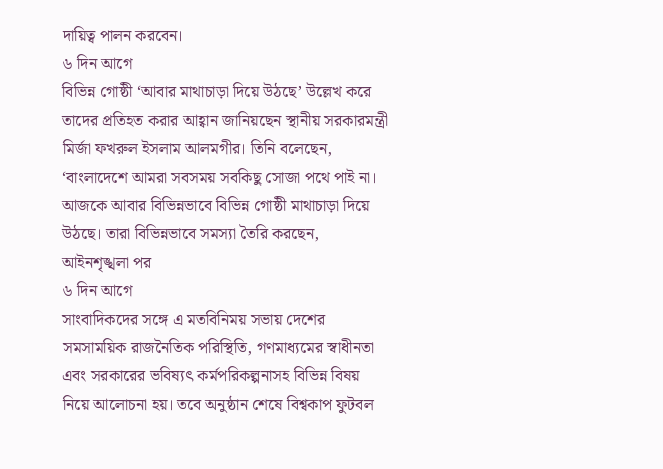দায়িত্ব পালন করবেন।
৬ দিন আগে
বিভিন্ন গোষ্ঠী ‘আবার মাথাচাড়া দিয়ে উঠছে’ উল্লেখ করে তাদের প্রতিহত করার আহ্বান জানিয়ছেন স্থানীয় সরকারমন্ত্রী মির্জা ফখরুল ইসলাম আলমগীর। তিনি বলেছেন, ‘বাংলাদেশে আমরা সবসময় সবকিছু সোজা পথে পাই না। আজকে আবার বিভিন্নভাবে বিভিন্ন গোষ্ঠী মাথাচাড়া দিয়ে উঠছে। তারা বিভিন্নভাবে সমস্যা তৈরি করছেন, আইনশৃঙ্খলা পর
৬ দিন আগে
সাংবাদিকদের সঙ্গে এ মতবিনিময় সভায় দেশের সমসাময়িক রাজনৈতিক পরিস্থিতি, গণমাধ্যমের স্বাধীনতা এবং সরকারের ভবিষ্যৎ কর্মপরিকল্পনাসহ বিভিন্ন বিষয় নিয়ে আলোচনা হয়। তবে অনুষ্ঠান শেষে বিশ্বকাপ ফুটবল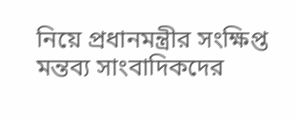নিয়ে প্রধানমন্ত্রীর সংক্ষিপ্ত মন্তব্য সাংবাদিকদের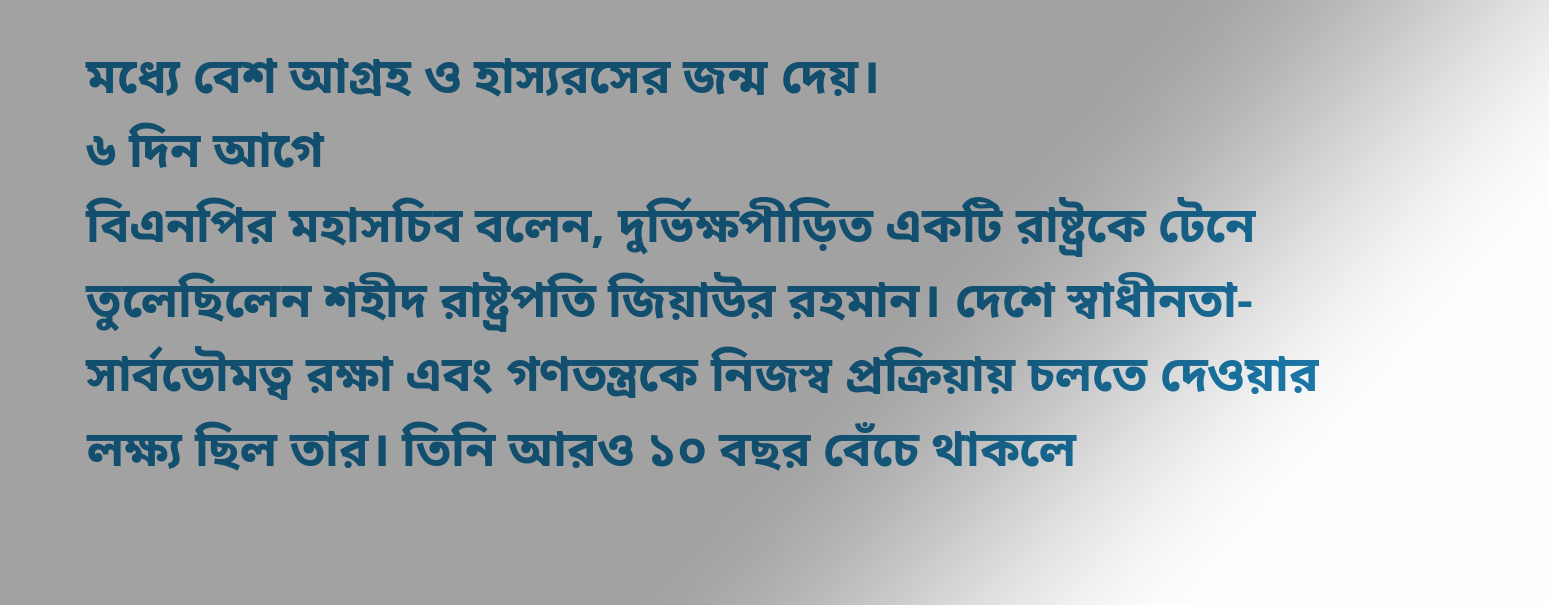মধ্যে বেশ আগ্রহ ও হাস্যরসের জন্ম দেয়।
৬ দিন আগে
বিএনপির মহাসচিব বলেন, দুর্ভিক্ষপীড়িত একটি রাষ্ট্রকে টেনে তুলেছিলেন শহীদ রাষ্ট্রপতি জিয়াউর রহমান। দেশে স্বাধীনতা-সার্বভৌমত্ব রক্ষা এবং গণতন্ত্রকে নিজস্ব প্রক্রিয়ায় চলতে দেওয়ার লক্ষ্য ছিল তার। তিনি আরও ১০ বছর বেঁচে থাকলে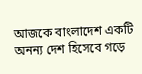আজকে বাংলাদেশ একটি অনন্য দেশ হিসেবে গড়ে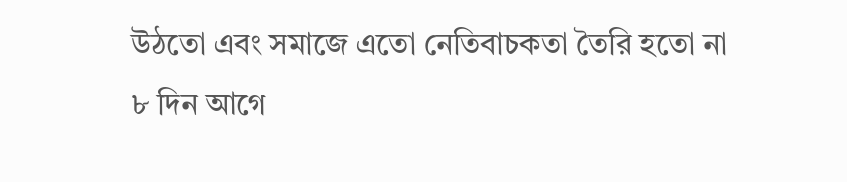উঠতো এবং সমাজে এতো নেতিবাচকতা তৈরি হতো না
৮ দিন আগে